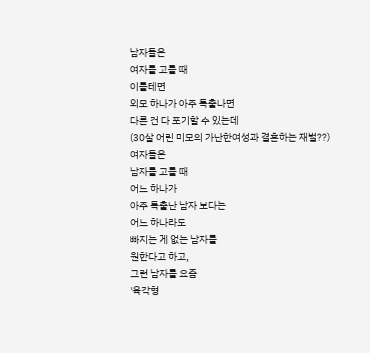남자들은
여자를 고를 때
이를테면
외모 하나가 아주 특출나면
다른 건 다 포기할 수 있는데
(30살 어린 미모의 가난한여성과 결혼하는 재벌??)
여자들은
남자를 고를 때
어느 하나가
아주 특출난 남자 보다는
어느 하나라도
빠지는 게 없는 남자를
원한다고 하고,
그런 남자를 요즘
'육각형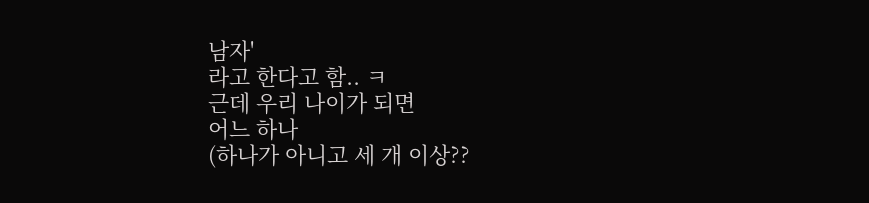남자'
라고 한다고 함.. ㅋ
근데 우리 나이가 되면
어느 하나
(하나가 아니고 세 개 이상??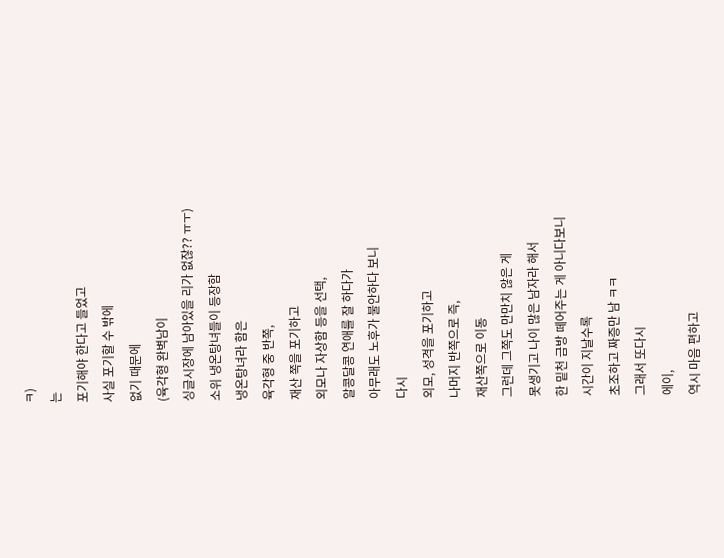ㅋ)
는
포기해야 한다고 들었고
사실 포기할 수 밖에
없기 때문에
(육각형 완벽남이
싱글시장에 남아있을 리가 없잖?? ㅠㅜ)
소위 냉온탕녀들이 등장함
냉온탕녀라 함은
육각형 중 반쪽,
재산 쪽을 포기하고
외모나 자상함 등을 선택,
알콩달콩 연애를 잘 하다가
아무래도 노후가 불안하다 보니
다시
외모, 성격을 포기하고
나머지 반쪽으로 즉,
재산쪽으로 이동
그런데 그쪽도 만만치 않은 게
못생기고 나이 많은 남자라 해서
한 밑천 금방 떼어주는 게 아니다보니
시간이 지날수록
초조하고 짜증만 남 ㅋㅋ
그래서 또다시
에이,
역시 마음 편하고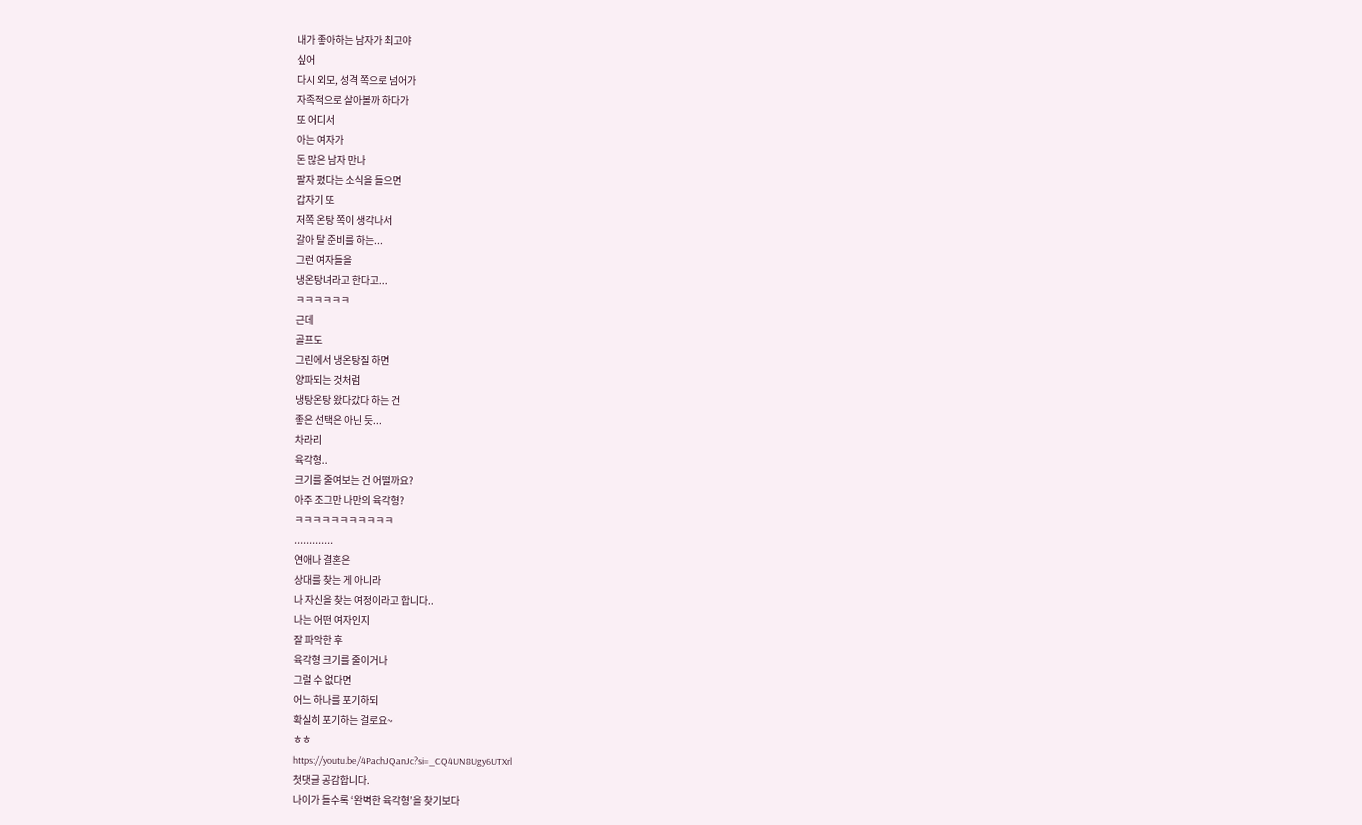내가 좋아하는 남자가 최고야
싶어
다시 외모, 성격 쪽으로 넘어가
자족적으로 살아볼까 하다가
또 어디서
아는 여자가
돈 많은 남자 만나
팔자 폈다는 소식을 들으면
갑자기 또
저쪽 온탕 쪽이 생각나서
갈아 탈 준비를 하는...
그런 여자들을
냉온탕녀라고 한다고...
ㅋㅋㅋㅋㅋㅋ
근데
골프도
그린에서 냉온탕질 하면
양파되는 것처럼
냉탕온탕 왔다갔다 하는 건
좋은 선택은 아닌 듯...
차라리
육각형..
크기를 줄여보는 건 어떨까요?
아주 조그만 나만의 육각형?
ㅋㅋㅋㅋㅋㅋㅋㅋㅋㅋㅋ
.............
연애나 결혼은
상대를 찾는 게 아니라
나 자신을 찾는 여정이라고 합니다..
나는 어떤 여자인지
잘 파악한 후
육각형 크기를 줄이거나
그럴 수 없다면
어느 하나를 포기하되
확실히 포기하는 걸로요~
ㅎㅎ
https://youtu.be/4PachJQanJc?si=_CQ4UN8Ugy6UTXrl
첫댓글 공감합니다.
나이가 들수록 ‘완벽한 육각형’을 찾기보다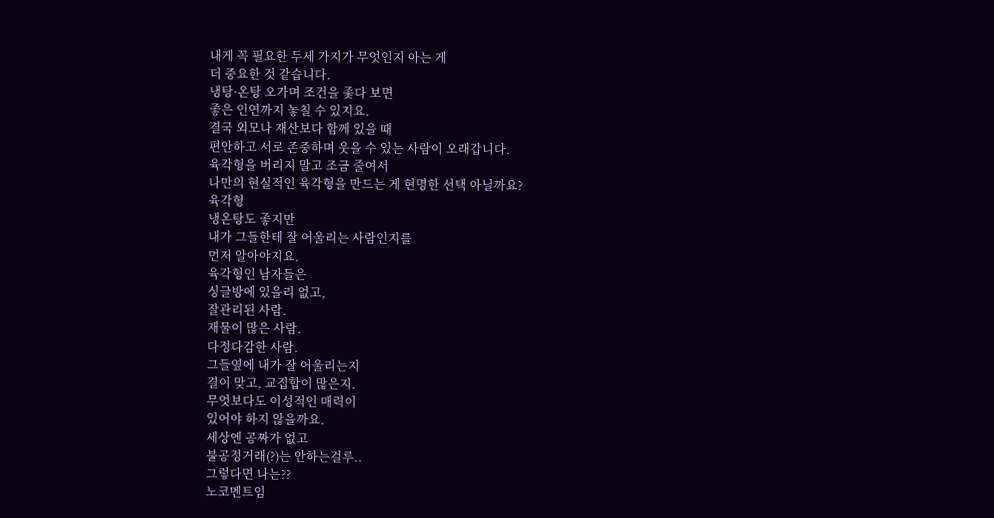내게 꼭 필요한 두세 가지가 무엇인지 아는 게
더 중요한 것 같습니다.
냉탕·온탕 오가며 조건을 좇다 보면
좋은 인연까지 놓칠 수 있지요.
결국 외모나 재산보다 함께 있을 때
편안하고 서로 존중하며 웃을 수 있는 사람이 오래갑니다.
육각형을 버리지 말고 조금 줄여서
나만의 현실적인 육각형을 만드는 게 현명한 선택 아닐까요?
육각형
냉온탕도 좋지만
내가 그들한테 잘 어울리는 사람인지를
먼저 알아야지요.
육각형인 남자들은
싱글방에 있을리 없고,
잘관리된 사람.
재물이 많은 사람.
다정다감한 사람.
그들옆에 내가 잘 어울리는지
결이 맞고, 교집합이 많은지.
무엇보다도 이성적인 매력이
있어야 하지 않을까요.
세상엔 공짜가 없고
불공정거래(?)는 안하는걸루..
그렇다면 나는??
노코멘트임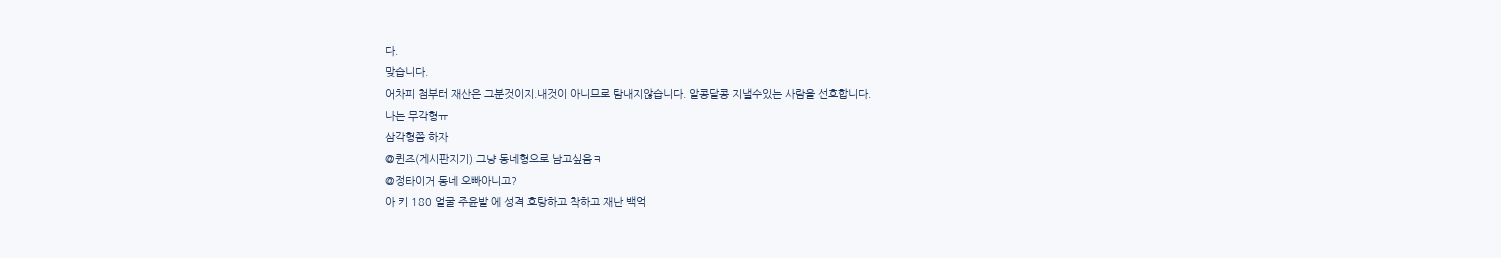다.
맞습니다.
어차피 첨부터 재산은 그분것이지.내것이 아니므로 탐내지않습니다. 알콩달콩 지낼수있는 사람을 선호합니다.
나는 무각형ㅠ
삼각형쯤 하자
@퀸즈(게시판지기) 그냥 동네형으로 남고싶음ㅋ
@정타이거 동네 오빠아니고?
아 키 180 얼굴 주윤발 에 성격 호탕하고 착하고 재난 백억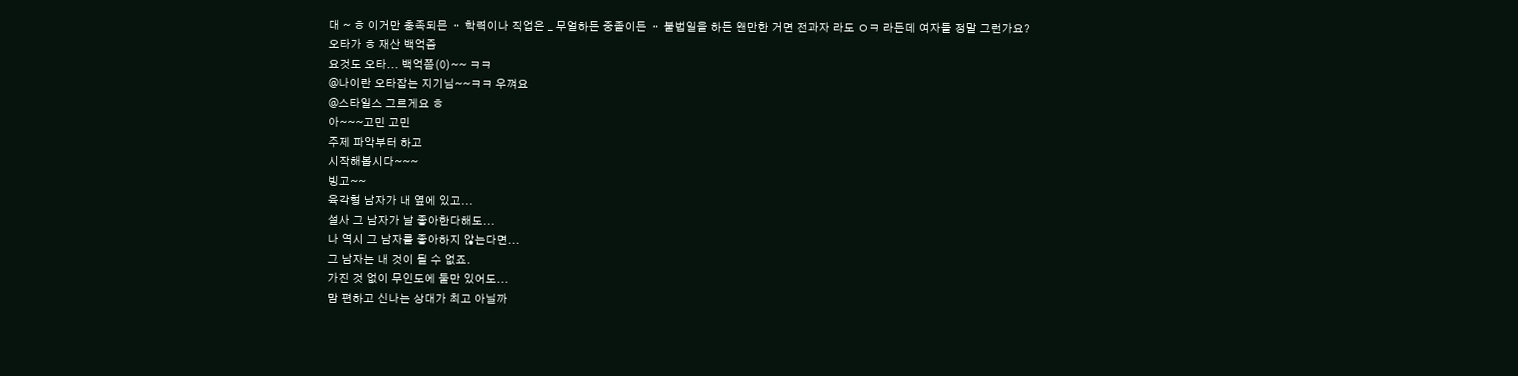대 ~ ㅎ 이거만 충족되믄 ᆢ 학력이나 직업은 _ 무얼하든 중졸이든 ᆢ 불법일을 하든 왠만한 거면 전과자 라도 ㅇㅋ 라든데 여자들 정말 그런가요?
오타가 ㅎ 재산 백억즘
요것도 오타... 백억쯤(0)~~ ㅋㅋ
@나이란 오타잡는 지기님~~ㅋㅋ 우껴요
@스타일스 그르게요 ㅎ
아~~~고민 고민
주제 파악부터 하고
시작해봅시다~~~
빙고~~
육각형 남자가 내 옆에 있고...
설사 그 남자가 날 좋아한다해도...
나 역시 그 남자를 좋아하지 않는다면...
그 남자는 내 것이 될 수 없죠.
가진 것 없이 무인도에 둘만 있어도...
맘 편하고 신나는 상대가 최고 아닐까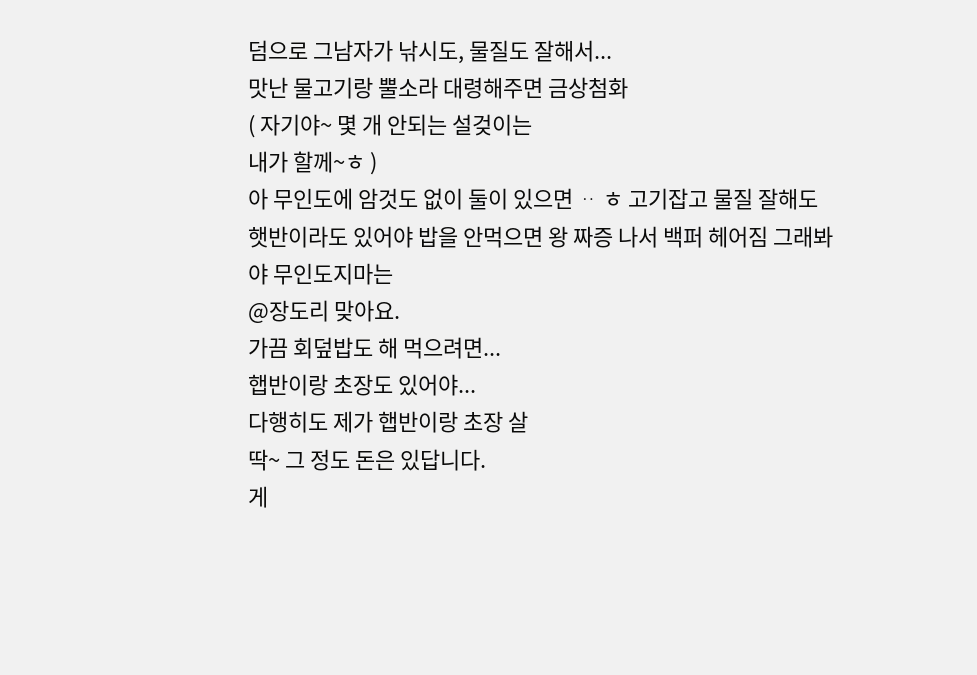덤으로 그남자가 낚시도, 물질도 잘해서...
맛난 물고기랑 뿔소라 대령해주면 금상첨화
( 자기야~ 몇 개 안되는 설겆이는
내가 할께~ㅎ )
아 무인도에 암것도 없이 둘이 있으면 ᆢ ㅎ 고기잡고 물질 잘해도 햇반이라도 있어야 밥을 안먹으면 왕 짜증 나서 백퍼 헤어짐 그래봐야 무인도지마는
@장도리 맞아요.
가끔 회덮밥도 해 먹으려면...
햅반이랑 초장도 있어야...
다행히도 제가 햅반이랑 초장 살
딱~ 그 정도 돈은 있답니다.
게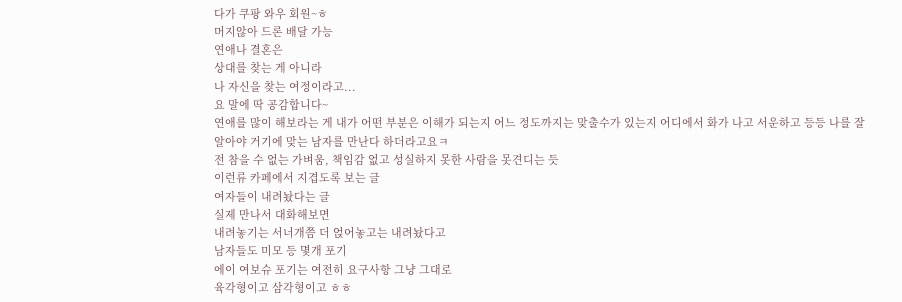다가 쿠팡 와우 회원~ㅎ
머지않아 드론 배달 가능
연애나 결혼은
상대를 찾는 게 아니라
나 자신을 찾는 여정이라고...
요 말에 딱 공감합니다~
연애를 많이 해보라는 게 내가 어떤 부분은 이해가 되는지 어느 정도까지는 맞출수가 있는지 어디에서 화가 나고 서운하고 등등 나를 잘 알아야 거기에 맞는 남자를 만난다 하더라고요ㅋ
전 참을 수 없는 가벼움, 책임감 없고 성실하지 못한 사람을 못견디는 듯
이런류 카페에서 지겹도록 보는 글
여자들이 내려놨다는 글
실제 만나서 대화해보면
내려놓기는 서너개쯤 더 얹어놓고는 내려놨다고
남자들도 미모 등 몇개 포기
에이 여보슈 포기는 여전히 요구사항 그냥 그대로
육각형이고 삼각형이고 ㅎㅎ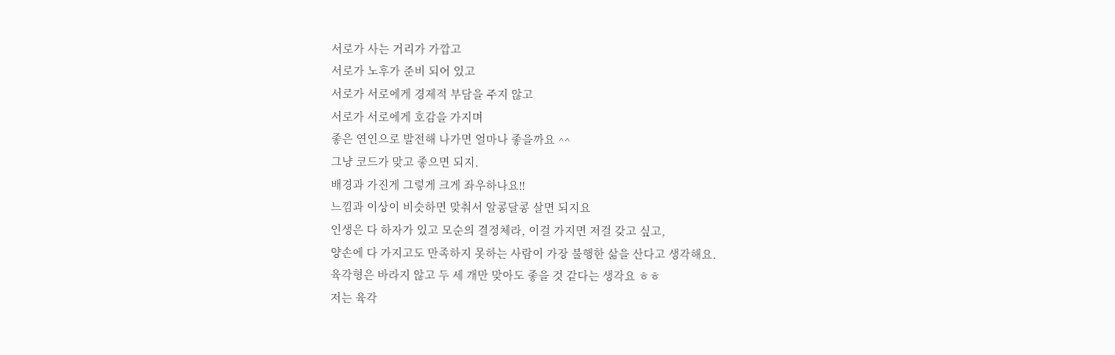서로가 사는 거리가 가깝고
서로가 노후가 준비 되어 있고
서로가 서로에게 경제적 부담을 주지 않고
서로가 서로에게 호감을 가지며
좋은 연인으로 발전해 나가면 얼마나 좋을까요 ^^
그냥 코드가 맞고 좋으면 되지.
배경과 가진게 그렇게 크게 좌우하나요!!
느낌과 이상이 비슷하면 맞춰서 알콩달콩 살면 되지요
인생은 다 하자가 있고 모순의 결정체라, 이걸 가지면 저걸 갖고 싶고,
양손에 다 가지고도 만족하지 못하는 사람이 가장 불행한 삶을 산다고 생각해요.
육각형은 바라지 않고 두 세 개만 맞아도 좋을 것 같다는 생각요 ㅎㅎ
저는 육각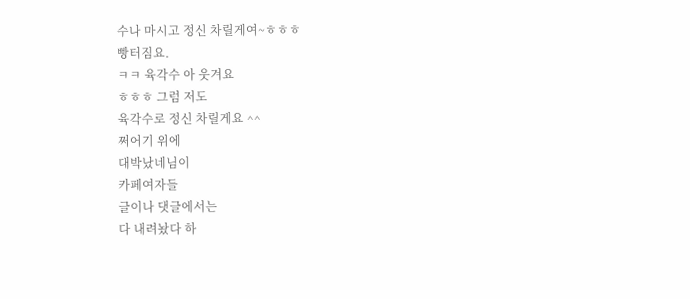수나 마시고 정신 차릴게여~ㅎㅎㅎ
빵터짐요.
ㅋㅋ 육각수 아 웃겨요
ㅎㅎㅎ 그럼 저도
육각수로 정신 차릴게요 ^^
쩌어기 위에
대박났네님이
카페여자들
글이나 댓글에서는
다 내려놨다 하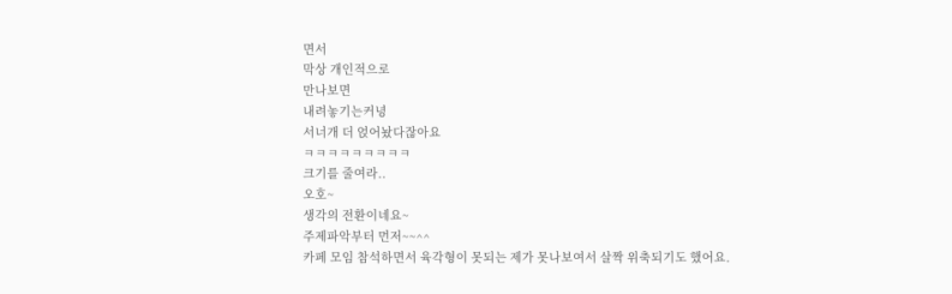면서
막상 개인적으로
만나보면
내려놓기는커녕
서너개 더 얹어놨다잖아요
ㅋㅋㅋㅋㅋㅋㅋㅋㅋ
크기를 줄여라..
오호~
생각의 전환이네요~
주제파악부터 먼저~~^^
카페 모임 참석하면서 육각형이 못되는 제가 못나보여서 살짝 위축되기도 했어요.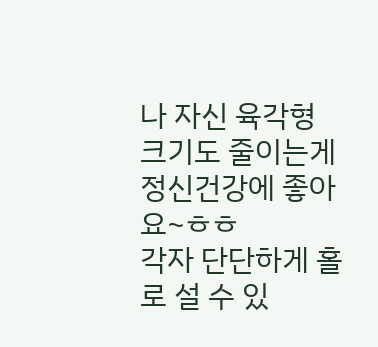나 자신 육각형 크기도 줄이는게 정신건강에 좋아요~ㅎㅎ
각자 단단하게 홀로 설 수 있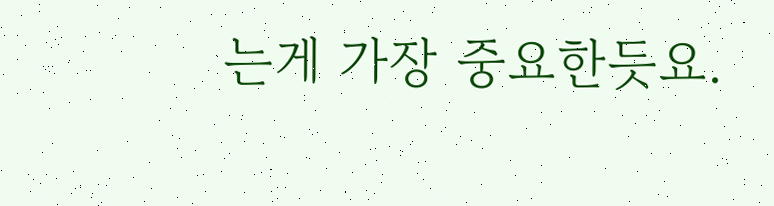는게 가장 중요한듯요.